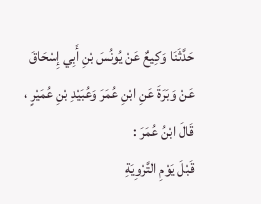حَدَّثَنَا وَكِيعٌ عَنْ يُونُسَ بْنِ أَبِي إِسْحَاقَ عَنْ وَبَرَةَ عَنِ ابْنِ عُمَرَ وَعُبَيْدِ بْنِ عُمَيْرٍ ، قَالَ ابْنُ عُمَرَ :
قَبْلَ يَوْمِ التَّرْوِيَةِ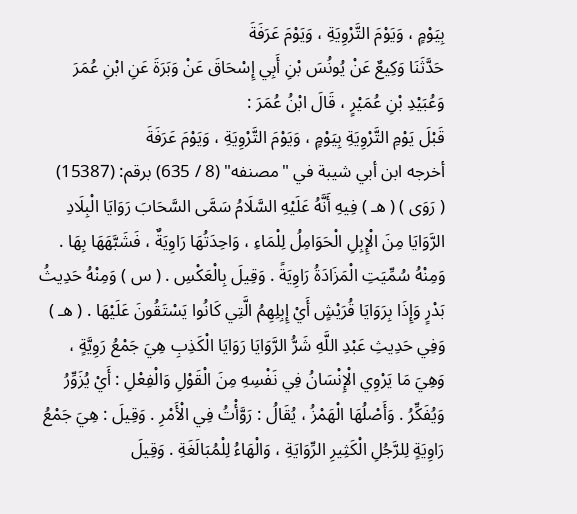بِيَوْمٍ ، وَيَوْمَ التَّرْوِيَةِ ، وَيَوْمَ عَرَفَةَ
حَدَّثَنَا وَكِيعٌ عَنْ يُونُسَ بْنِ أَبِي إِسْحَاقَ عَنْ وَبَرَةَ عَنِ ابْنِ عُمَرَ وَعُبَيْدِ بْنِ عُمَيْرٍ ، قَالَ ابْنُ عُمَرَ :
قَبْلَ يَوْمِ التَّرْوِيَةِ بِيَوْمٍ ، وَيَوْمَ التَّرْوِيَةِ ، وَيَوْمَ عَرَفَةَ
أخرجه ابن أبي شيبة في "مصنفه" (8 / 635) برقم: (15387)
( رَوَى ) ( هـ ) فِيهِ أَنَّهُ عَلَيْهِ السَّلَامُ سَمَّى السَّحَابَ رَوَايَا الْبِلَادِ الرَّوَايَا مِنَ الْإِبِلِ الْحَوَامِلُ لِلْمَاءِ ، وَاحِدَتُهَا رَاوِيَةٌ ، فَشَبَّهَهَا بِهَا . وَمِنْهُ سُمِّيَتِ الْمَزَادَةُ رَاوِيَةً . وَقِيلَ بِالْعَكْسِ . ( س ) وَمِنْهُ حَدِيثُ بَدْرٍ وَإِذَا بِرَوَايَا قُرَيْشٍ أَيْ إِبِلِهِمُ الَّتِي كَانُوا يَسْتَقُونَ عَلَيْهَا . ( هـ ) وَفِي حَدِيثِ عَبْدِ اللَّهِ شَرُّ الرَّوَايَا رَوَايَا الْكَذِبِ هِيَ جَمْعُ رَوِيَّةٍ ، وَهِيَ مَا يَرْوِي الْإِنْسَانُ فِي نَفْسِهِ مِنَ الْقَوْلِ وَالْفِعْلِ : أَيْ يُزَوِّرُ وَيُفَكِّرُ . وَأَصْلُهَا الْهَمْزُ ، يُقَالُ : رَوَّأْتُ فِي الْأَمْرِ . وَقِيلَ : هِيَ جَمْعُ رَاوِيَةٍ لِلرَّجُلِ الْكَثِيرِ الرِّوَايَةِ ، وَالْهَاءُ لِلْمُبَالَغَةِ . وَقِيلَ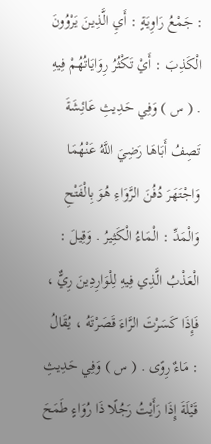: جَمْعُ رَاوِيَةٍ : أَيِ الَّذِينَ يَرْوُونَ الْكَذِبَ : أَيْ تَكْثُرُ رِوَايَاتُهُمْ فِيهِ . ( س ) وَفِي حَدِيثِ عَائِشَةَ تَصِفُ أَبَاهَا رَضِيَ اللَّهُ عَنْهُمَا وَاجْتَهَرَ دُفُنَ الرَّوَاءِ هُوَ بِالْفَتْحِ وَالْمَدِّ : الْمَاءُ الْكَثِيرُ . وَقِيلَ : الْعَذْبُ الَّذِي فِيهِ لِلْوَارِدِينَ رِيٌّ ، فَإِذَا كَسَرْتَ الرَّاءَ قَصَرْتَهُ ، يُقَالُ : مَاءٌ رِوًى . ( س ) وَفِي حَدِيثِ قَيْلَةَ إِذَا رَأَيْتُ رَجُلًا ذَا رُوَاءٍ طَمَحَ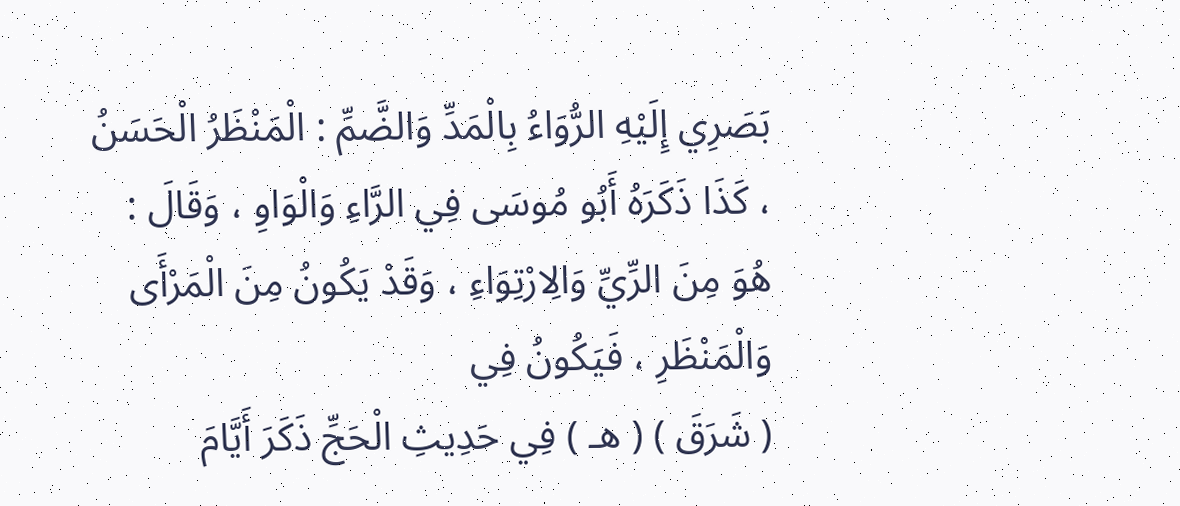بَصَرِي إِلَيْهِ الرُّوَاءُ بِالْمَدِّ وَالضَّمِّ : الْمَنْظَرُ الْحَسَنُ ، كَذَا ذَكَرَهُ أَبُو مُوسَى فِي الرَّاءِ وَالْوَاوِ ، وَقَالَ : هُوَ مِنَ الرِّيِّ وَالِارْتِوَاءِ ، وَقَدْ يَكُونُ مِنَ الْمَرْأَى وَالْمَنْظَرِ ، فَيَكُونُ فِي
( شَرَقَ ) ( هـ ) فِي حَدِيثِ الْحَجِّ ذَكَرَ أَيَّامَ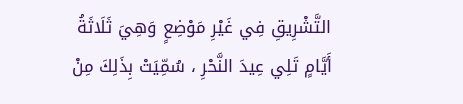التَّشْرِيقِ فِي غَيْرِ مَوْضِعٍ وَهِيَ ثَلَاثَةُ أَيَّامٍ تَلِي عِيدَ النَّحْرِ ، سُمِّيَتْ بِذَلِكَ مِنْ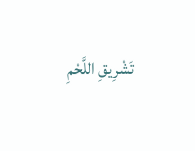تَشْرِيقِ اللَّحْمِ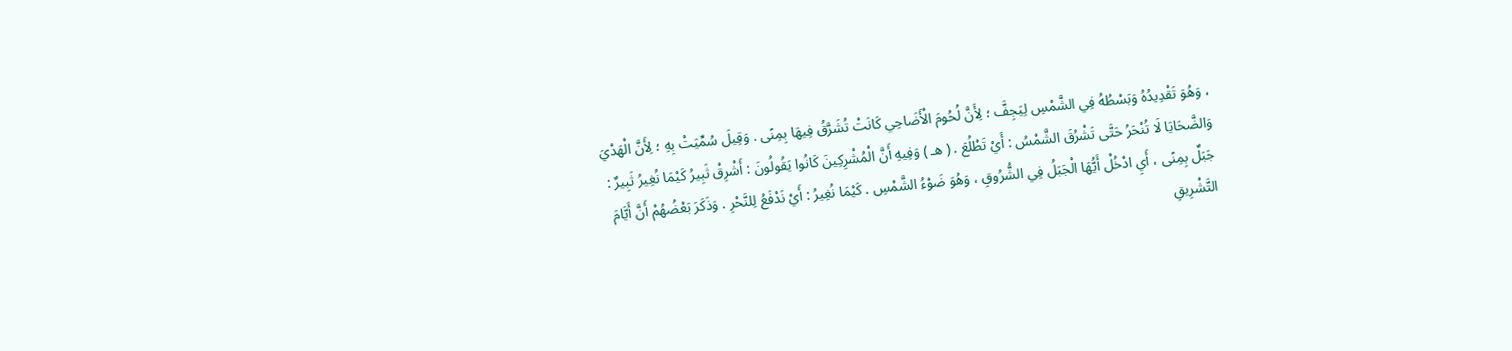، وَهُوَ تَقْدِيدُهُ وَبَسْطُهُ فِي الشَّمْسِ لِيَجِفَّ ؛ لِأَنَّ لُحُومَ الْأَضَاحِي كَانَتْ تُشَرَّقُ فِيهَا بِمِنًى . وَقِيلَ سُمِّيَتْ بِهِ ؛ لِأَنَّ الْهَدْيَ وَالضَّحَايَا لَا تُنْحَرُ حَتَّى تَشْرُقَ الشَّمْسُ : أَيْ تَطْلُعَ . ( هـ ) وَفِيهِ أَنَّ الْمُشْرِكِينَ كَانُوا يَقُولُونَ : أَشْرِقْ ثَبِيرُ كَيْمَا نُغِيرُ ثَبِيرٌ : جَبَلٌ بِمِنًى ، أَيِ ادْخُلْ أَيُّهَا الْجَبَلُ فِي الشُّرُوقِ ، وَهُوَ ضَوْءُ الشَّمْسِ . كَيْمَا نُغِيرُ : أَيْ نَدْفَعُ لِلنَّحْرِ . وَذَكَرَ بَعْضُهُمْ أَنَّ أَيَّامَ التَّشْرِيقِ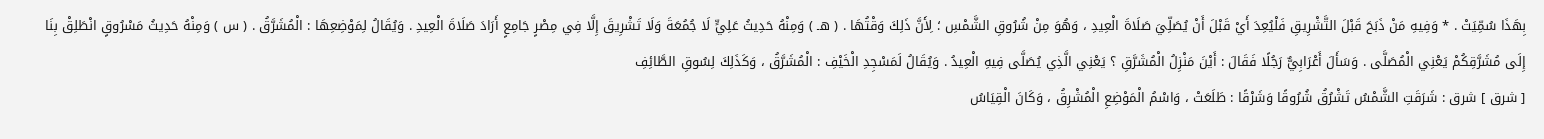بِهَذَا سُمِّيَتْ . * وَفِيهِ مَنْ ذَبَحَ قَبْلَ التَّشْرِيقِ فَلْيُعِدَ أَيْ قَبْلَ أَنْ يُصَلِّيَ صَلَاةَ الْعِيدِ ، وَهُوَ مِنْ شُرُوقِ الشَّمْسِ ؛ لِأَنَّ ذَلِكَ وَقْتُهَا . ( هـ ) وَمِنْهُ حَدِيثُ عَلِيٍّ لَا جُمُعَةَ وَلَا تَشْرِيقَ إِلَّا فِي مِصْرٍ جَامِعٍ أَرَادَ صَلَاةَ الْعِيدِ . وَيُقَالُ لِمَوْضِعِهَا : الْمُشَرَّقُ . ( س ) وَمِنْهُ حَدِيثُ مَسْرُوقٍ انْطَلِقْ بِنَا إِلَى مُشَرَّقِكُمْ يَعْنِي الْمُصَلَّى . وَسَأَلَ أَعْرَابِيٌّ رَجُلًا فَقَالَ : أَيْنَ مَنْزِلُ الْمُشَرَّقِ ؟ يَعْنِي الَّذِي يُصَلَّى فِيهِ الْعِيدُ . وَيُقَالُ لَمَسْجِدِ الْخَيْفِ : الْمُشَرَّقُ ، وَكَذَلِكَ لِسُوقِ الطَّائِفِ
[ شرق ] شرق : شَرَقَتِ الشَّمْسُ تَشْرُقُ شُرُوقًا وَشَرْقًا : طَلَعَتْ ، وَاسْمُ الْمَوْضِعِ الْمُشْرِقُ ، وَكَانَ الْقِيَاسُ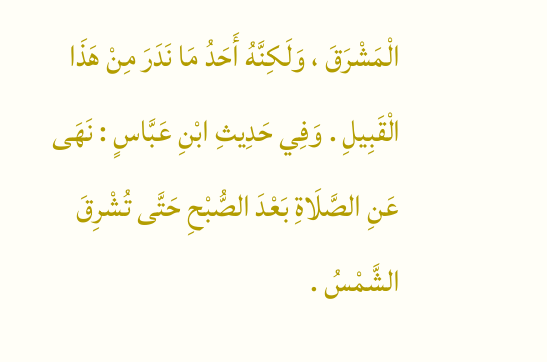الْمَشْرَقَ ، وَلَكِنَّهُ أَحَدُ مَا نَدَرَ مِنْ هَذَا الْقَبِيلِ . وَفِي حَدِيثِ ابْنِ عَبَّاسٍ : نَهَى عَنِ الصَّلَاةِ بَعْدَ الصُّبْحِ حَتَّى تُشْرِقَ الشَّمْسُ .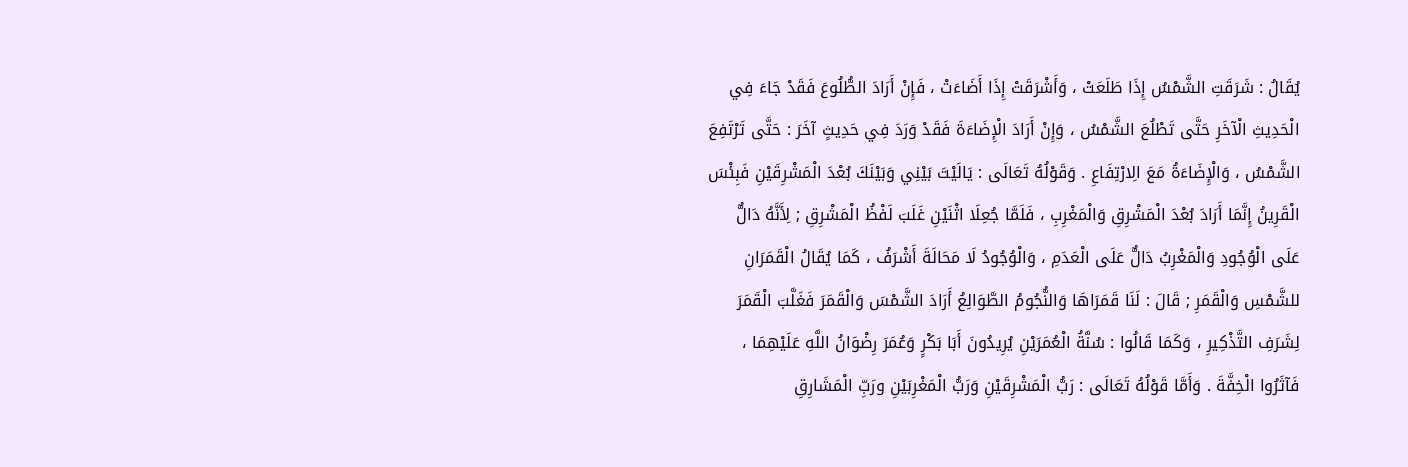يُقَالُ : شَرَقَتِ الشَّمْسُ إِذَا طَلَعَتْ ، وَأَشْرَقَتْ إِذَا أَضَاءَتْ ، فَإِنْ أَرَادَ الطُّلُوعَ فَقَدْ جَاءَ فِي الْحَدِيثِ الْآخَرِ حَتَّى تَطْلُعَ الشَّمْسُ ، وَإِنْ أَرَادَ الْإِضَاءَةَ فَقَدْ وَرَدَ فِي حَدِيثٍ آخَرَ : حَتَّى تَرْتَفِعَ الشَّمْسُ ، وَالْإِضَاءَةُ مَعَ الِارْتِفَاعِ . وَقَوْلُهُ تَعَالَى : يَالَيْتَ بَيْنِي وَبَيْنَكَ بُعْدَ الْمَشْرِقَيْنِ فَبِئْسَ الْقَرِينُ إِنَّمَا أَرَادَ بُعْدَ الْمَشْرِقِ وَالْمَغْرِبِ ، فَلَمَّا جُعِلَا اثْنَيْنِ غَلَبَ لَفْظُ الْمَشْرِقِ ; لِأَنَّهُ دَالٌّ عَلَى الْوُجُودِ وَالْمَغْرِبُ دَالٌّ عَلَى الْعَدَمِ ، وَالْوُجُودُ لَا مَحَالَةَ أَشْرَفُ ، كَمَا يُقَالُ الْقَمَرَانِ للشَّمْسِ وَالْقَمَرِ ; قَالَ : لَنَا قَمَرَاهَا وَالنُّجُومُ الطَّوَالِعُ أَرَادَ الشَّمْسَ وَالْقَمَرَ فَغَلَّبَ الْقَمَرَ لِشَرَفِ التَّذْكِيرِ ، وَكَمَا قَالُوا : سُنَّةُ الْعُمَرَيْنِ يُرِيدُونَ أَبَا بَكْرٍ وَعُمَرَ رِضْوَانُ اللَّهِ عَلَيْهِمَا ، فَآثَرُوا الْخِفَّةَ . وَأَمَّا قَوْلُهُ تَعَالَى : رَبُّ الْمَشْرِقَيْنِ وَرَبُّ الْمَغْرِبَيْنِ ورَبِّ الْمَشَارِقِ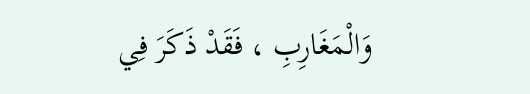وَالْمَغَارِبِ ، فَقَدْ ذَكَرَ فِي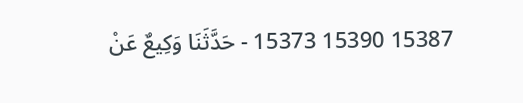15387 15390 15373 - حَدَّثَنَا وَكِيعٌ عَنْ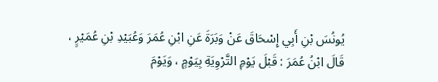يُونُسَ بْنِ أَبِي إِسْحَاقَ عَنْ وَبَرَةَ عَنِ ابْنِ عُمَرَ وَعُبَيْدِ بْنِ عُمَيْرٍ ، قَالَ ابْنُ عُمَرَ : قَبْلَ يَوْمِ التَّرْوِيَةِ بِيَوْمٍ ، وَيَوْمَ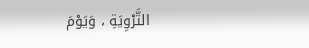التَّرْوِيَةِ ، وَيَوْمَ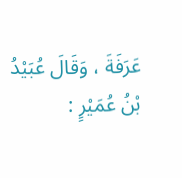عَرَفَةَ ، وَقَالَ عُبَيْدُ بْنُ عُمَيْرٍ :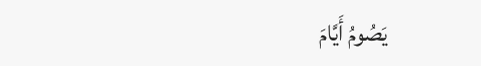يَصُومُ أَيَّامَ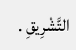التَّشْرِيقِ .